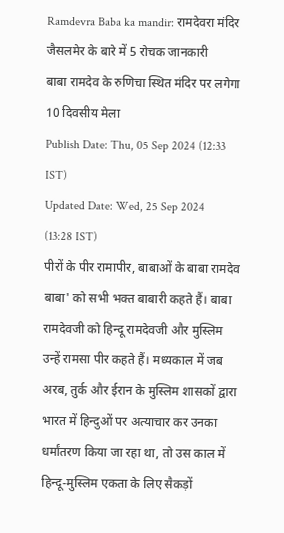Ramdevra Baba ka mandir: रामदेवरा मंदिर जैसलमेर के बारे में 5 रोचक जानकारी
बाबा रामदेव के रुणिचा स्थित मंदिर पर लगेगा 10 दिवसीय मेला
Publish Date: Thu, 05 Sep 2024 (12:33 IST)
Updated Date: Wed, 25 Sep 2024 (13:28 IST)
पीरों के पीर रामापीर, बाबाओं के बाबा रामदेव बाबा' को सभी भक्त बाबारी कहते हैं। बाबा रामदेवजी को हिन्दू रामदेवजी और मुस्लिम उन्हें रामसा पीर कहते हैं। मध्यकाल में जब अरब, तुर्क और ईरान के मुस्लिम शासकों द्वारा भारत में हिन्दुओं पर अत्याचार कर उनका धर्मांतरण किया जा रहा था, तो उस काल में हिन्दू-मुस्लिम एकता के लिए सैकड़ों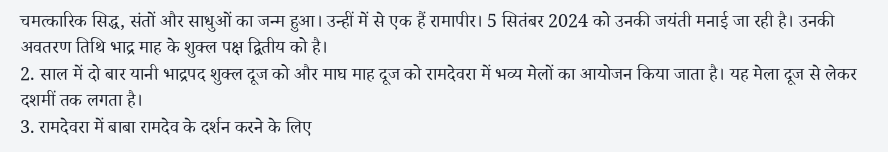चमत्कारिक सिद्ध, संतों और साधुओं का जन्म हुआ। उन्हीं में से एक हैं रामापीर। 5 सितंबर 2024 को उनकी जयंती मनाई जा रही है। उनकी अवतरण तिथि भाद्र माह के शुक्ल पक्ष द्वितीय को है।
2. साल में दो बार यानी भाद्रपद शुक्ल दूज को और माघ माह दूज को रामदेवरा में भव्य मेलों का आयोजन किया जाता है। यह मेला दूज से लेकर दशमीं तक लगता है।
3. रामदेवरा में बाबा रामदेव के दर्शन करने के लिए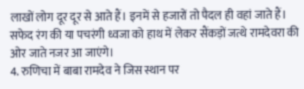लाखों लोग दूर दूर से आते हैं। इनमें से हजारों तो पैदल ही वहां जाते हैं। सफेद रंग की या पचरंगी ध्वजा को हाथ में लेकर सैंकड़ों जत्थे रामदेवरा की ओर जाते नजर आ जाएंगे।
4. रुणिचा में बाबा रामदेव ने जिस स्थान पर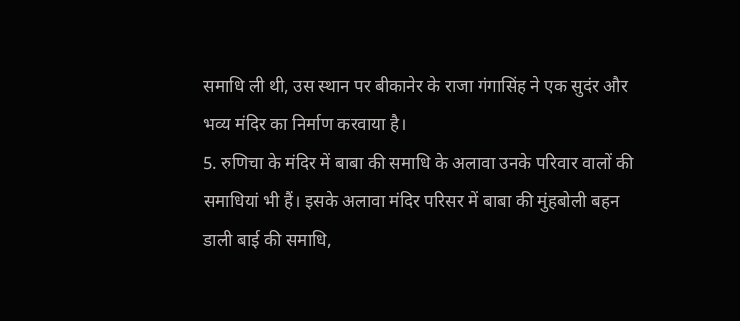समाधि ली थी, उस स्थान पर बीकानेर के राजा गंगासिंह ने एक सुदंर और भव्य मंदिर का निर्माण करवाया है।
5. रुणिचा के मंदिर में बाबा की समाधि के अलावा उनके परिवार वालों की समाधियां भी हैं। इसके अलावा मंदिर परिसर में बाबा की मुंहबोली बहन डाली बाई की समाधि,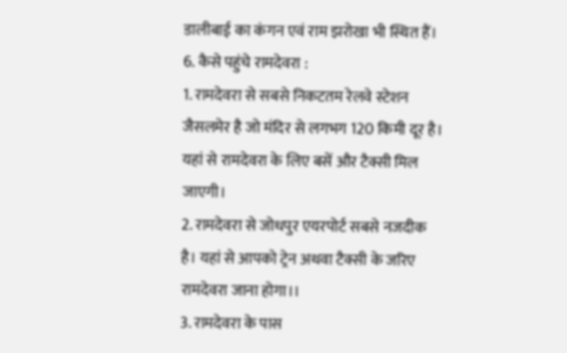डालीबाई का कंगन एवं राम झरोखा भी स्थित हैं।
6. कैसे पहुंचे रामदेवरा :
1. रामदेवरा से सबसे निकटतम रेलवे स्टेशन जैसलमेर है जो मंदिर से लगभग 120 किमी दूर है। यहां से रामदेवरा के लिए बसें और टैक्सी मिल जाएगी।
2. रामदेवरा से जोधपुर एयरपोर्ट सबसे नजदीक है। यहां से आपको ट्रेन अथवा टैक्सी के जरिए रामदेवरा जाना होगा।।
3. रामदेवरा के पास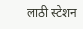लाठी स्टेशन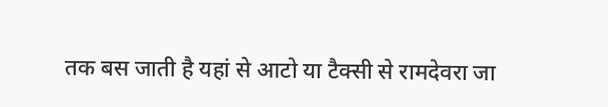तक बस जाती है यहां से आटो या टैक्सी से रामदेवरा जा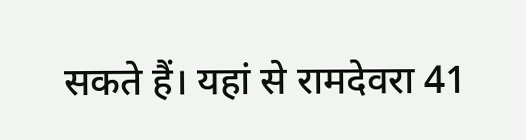सकते हैं। यहां से रामदेवरा 41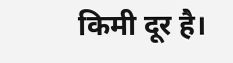किमी दूर है।